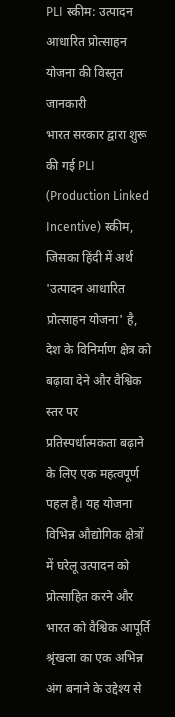PLI स्कीम: उत्पादन आधारित प्रोत्साहन योजना की विस्तृत जानकारी
भारत सरकार द्वारा शुरू की गई PLI (Production Linked Incentive) स्कीम, जिसका हिंदी में अर्थ 'उत्पादन आधारित प्रोत्साहन योजना' है, देश के विनिर्माण क्षेत्र को बढ़ावा देने और वैश्विक स्तर पर प्रतिस्पर्धात्मकता बढ़ाने के लिए एक महत्वपूर्ण पहल है। यह योजना विभिन्न औद्योगिक क्षेत्रों में घरेलू उत्पादन को प्रोत्साहित करने और भारत को वैश्विक आपूर्ति श्रृंखला का एक अभिन्न अंग बनाने के उद्देश्य से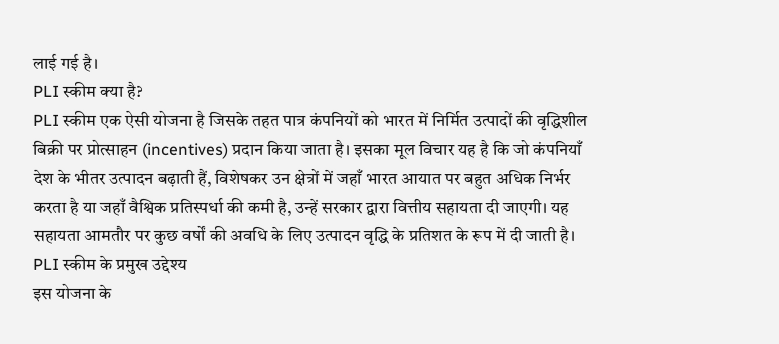लाई गई है।
PLI स्कीम क्या है?
PLI स्कीम एक ऐसी योजना है जिसके तहत पात्र कंपनियों को भारत में निर्मित उत्पादों की वृद्धिशील बिक्री पर प्रोत्साहन (incentives) प्रदान किया जाता है। इसका मूल विचार यह है कि जो कंपनियाँ देश के भीतर उत्पादन बढ़ाती हैं, विशेषकर उन क्षेत्रों में जहाँ भारत आयात पर बहुत अधिक निर्भर करता है या जहाँ वैश्विक प्रतिस्पर्धा की कमी है, उन्हें सरकार द्वारा वित्तीय सहायता दी जाएगी। यह सहायता आमतौर पर कुछ वर्षों की अवधि के लिए उत्पादन वृद्धि के प्रतिशत के रूप में दी जाती है।
PLI स्कीम के प्रमुख उद्देश्य
इस योजना के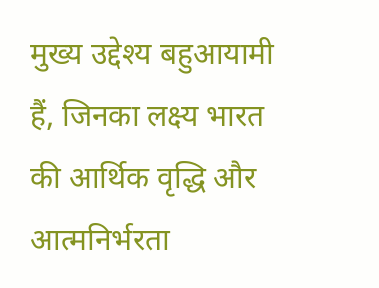मुख्य उद्देश्य बहुआयामी हैं, जिनका लक्ष्य भारत की आर्थिक वृद्धि और आत्मनिर्भरता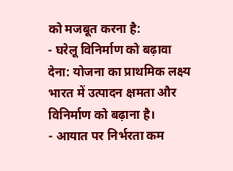को मजबूत करना है:
- घरेलू विनिर्माण को बढ़ावा देना: योजना का प्राथमिक लक्ष्य भारत में उत्पादन क्षमता और विनिर्माण को बढ़ाना है।
- आयात पर निर्भरता कम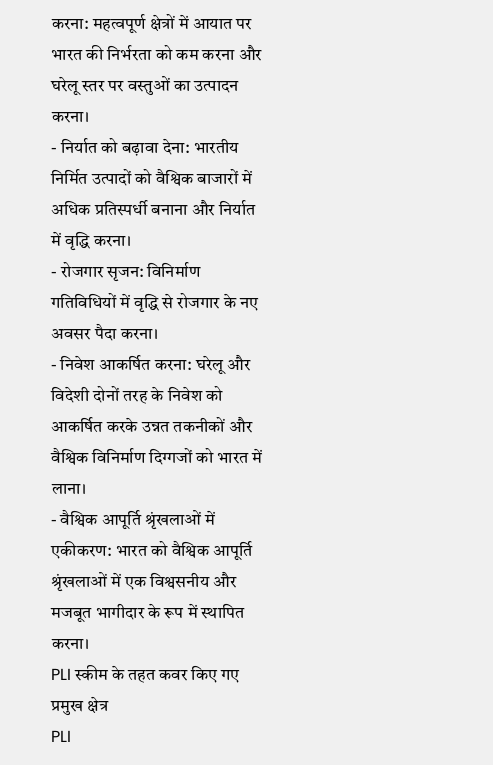करना: महत्वपूर्ण क्षेत्रों में आयात पर भारत की निर्भरता को कम करना और घरेलू स्तर पर वस्तुओं का उत्पादन करना।
- निर्यात को बढ़ावा देना: भारतीय निर्मित उत्पादों को वैश्विक बाजारों में अधिक प्रतिस्पर्धी बनाना और निर्यात में वृद्धि करना।
- रोजगार सृजन: विनिर्माण गतिविधियों में वृद्धि से रोजगार के नए अवसर पैदा करना।
- निवेश आकर्षित करना: घरेलू और विदेशी दोनों तरह के निवेश को आकर्षित करके उन्नत तकनीकों और वैश्विक विनिर्माण दिग्गजों को भारत में लाना।
- वैश्विक आपूर्ति श्रृंखलाओं में एकीकरण: भारत को वैश्विक आपूर्ति श्रृंखलाओं में एक विश्वसनीय और मजबूत भागीदार के रूप में स्थापित करना।
PLI स्कीम के तहत कवर किए गए प्रमुख क्षेत्र
PLI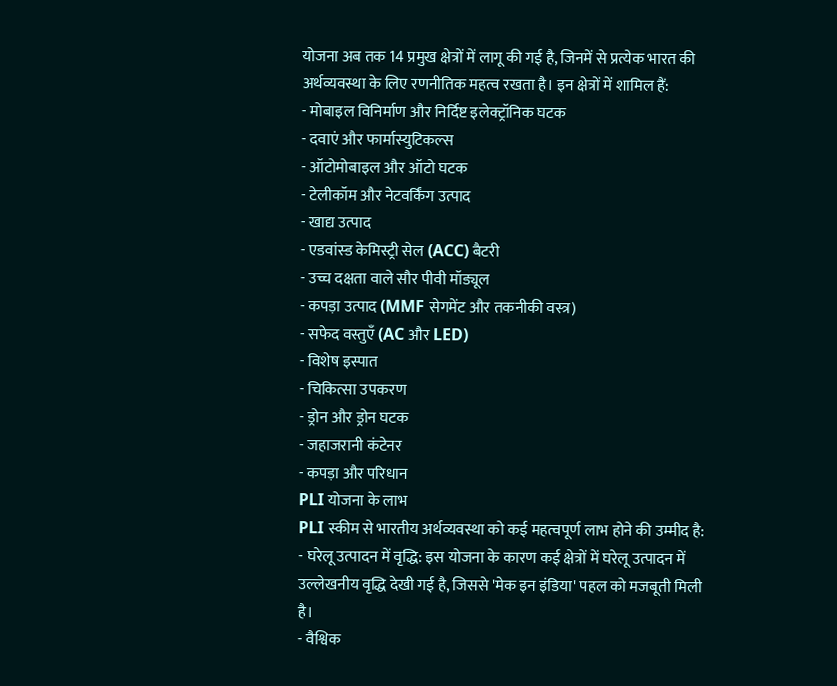योजना अब तक 14 प्रमुख क्षेत्रों में लागू की गई है, जिनमें से प्रत्येक भारत की अर्थव्यवस्था के लिए रणनीतिक महत्व रखता है। इन क्षेत्रों में शामिल हैं:
- मोबाइल विनिर्माण और निर्दिष्ट इलेक्ट्रॉनिक घटक
- दवाएं और फार्मास्युटिकल्स
- ऑटोमोबाइल और ऑटो घटक
- टेलीकॉम और नेटवर्किंग उत्पाद
- खाद्य उत्पाद
- एडवांस्ड केमिस्ट्री सेल (ACC) बैटरी
- उच्च दक्षता वाले सौर पीवी मॉड्यूल
- कपड़ा उत्पाद (MMF सेगमेंट और तकनीकी वस्त्र)
- सफेद वस्तुएँ (AC और LED)
- विशेष इस्पात
- चिकित्सा उपकरण
- ड्रोन और ड्रोन घटक
- जहाजरानी कंटेनर
- कपड़ा और परिधान
PLI योजना के लाभ
PLI स्कीम से भारतीय अर्थव्यवस्था को कई महत्वपूर्ण लाभ होने की उम्मीद है:
- घरेलू उत्पादन में वृद्धि: इस योजना के कारण कई क्षेत्रों में घरेलू उत्पादन में उल्लेखनीय वृद्धि देखी गई है, जिससे 'मेक इन इंडिया' पहल को मजबूती मिली है।
- वैश्विक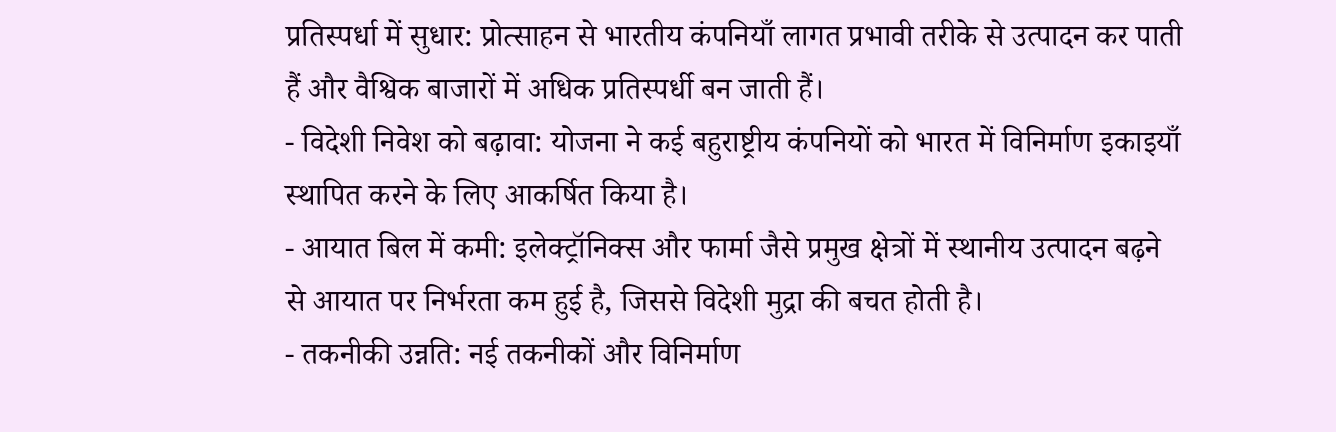प्रतिस्पर्धा में सुधार: प्रोत्साहन से भारतीय कंपनियाँ लागत प्रभावी तरीके से उत्पादन कर पाती हैं और वैश्विक बाजारों में अधिक प्रतिस्पर्धी बन जाती हैं।
- विदेशी निवेश को बढ़ावा: योजना ने कई बहुराष्ट्रीय कंपनियों को भारत में विनिर्माण इकाइयाँ स्थापित करने के लिए आकर्षित किया है।
- आयात बिल में कमी: इलेक्ट्रॉनिक्स और फार्मा जैसे प्रमुख क्षेत्रों में स्थानीय उत्पादन बढ़ने से आयात पर निर्भरता कम हुई है, जिससे विदेशी मुद्रा की बचत होती है।
- तकनीकी उन्नति: नई तकनीकों और विनिर्माण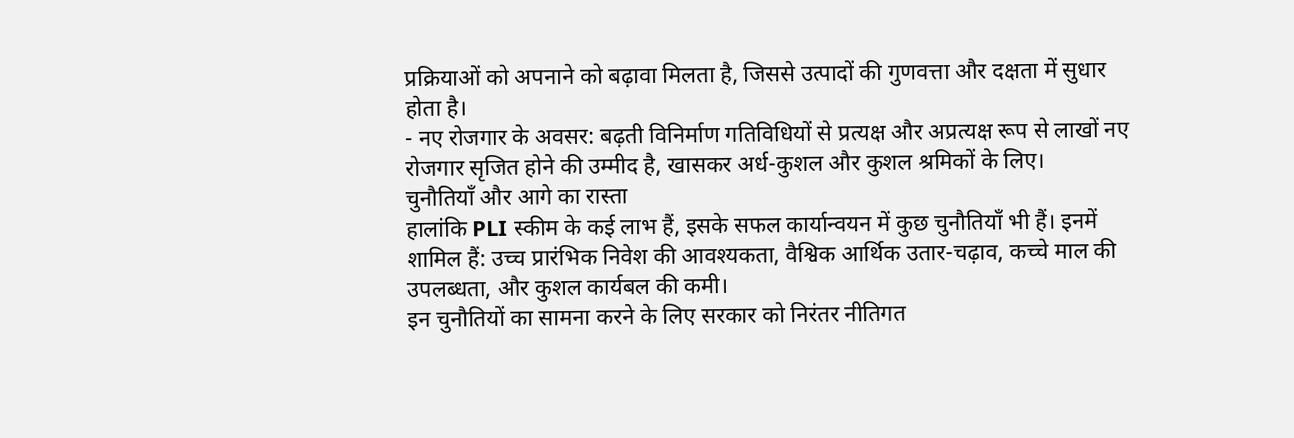प्रक्रियाओं को अपनाने को बढ़ावा मिलता है, जिससे उत्पादों की गुणवत्ता और दक्षता में सुधार होता है।
- नए रोजगार के अवसर: बढ़ती विनिर्माण गतिविधियों से प्रत्यक्ष और अप्रत्यक्ष रूप से लाखों नए रोजगार सृजित होने की उम्मीद है, खासकर अर्ध-कुशल और कुशल श्रमिकों के लिए।
चुनौतियाँ और आगे का रास्ता
हालांकि PLI स्कीम के कई लाभ हैं, इसके सफल कार्यान्वयन में कुछ चुनौतियाँ भी हैं। इनमें शामिल हैं: उच्च प्रारंभिक निवेश की आवश्यकता, वैश्विक आर्थिक उतार-चढ़ाव, कच्चे माल की उपलब्धता, और कुशल कार्यबल की कमी।
इन चुनौतियों का सामना करने के लिए सरकार को निरंतर नीतिगत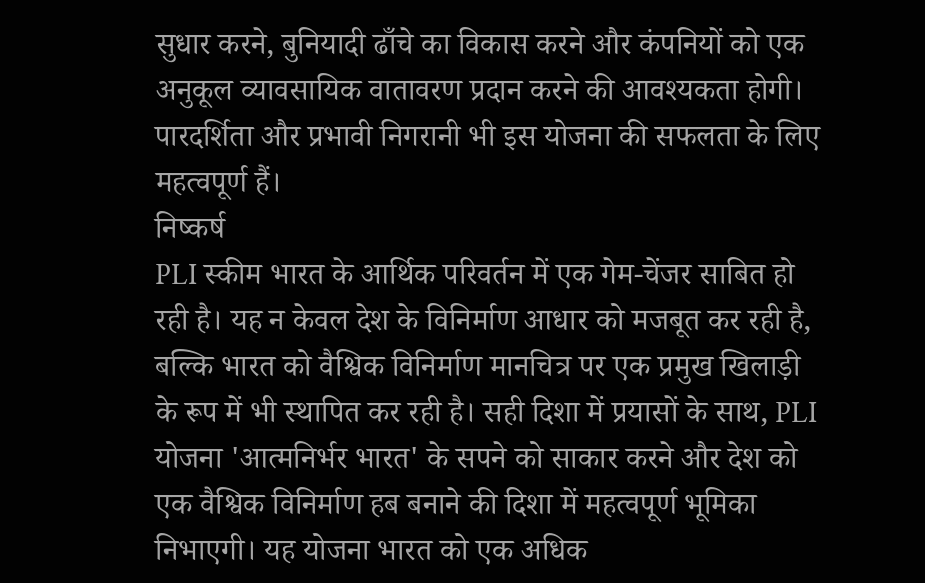सुधार करने, बुनियादी ढाँचे का विकास करने और कंपनियों को एक अनुकूल व्यावसायिक वातावरण प्रदान करने की आवश्यकता होगी। पारदर्शिता और प्रभावी निगरानी भी इस योजना की सफलता के लिए महत्वपूर्ण हैं।
निष्कर्ष
PLI स्कीम भारत के आर्थिक परिवर्तन में एक गेम-चेंजर साबित हो रही है। यह न केवल देश के विनिर्माण आधार को मजबूत कर रही है, बल्कि भारत को वैश्विक विनिर्माण मानचित्र पर एक प्रमुख खिलाड़ी के रूप में भी स्थापित कर रही है। सही दिशा में प्रयासों के साथ, PLI योजना 'आत्मनिर्भर भारत' के सपने को साकार करने और देश को एक वैश्विक विनिर्माण हब बनाने की दिशा में महत्वपूर्ण भूमिका निभाएगी। यह योजना भारत को एक अधिक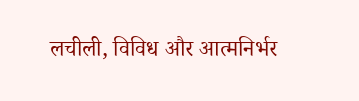लचीली, विविध और आत्मनिर्भर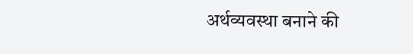अर्थव्यवस्था बनाने की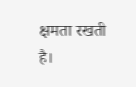क्षमता रखती है।